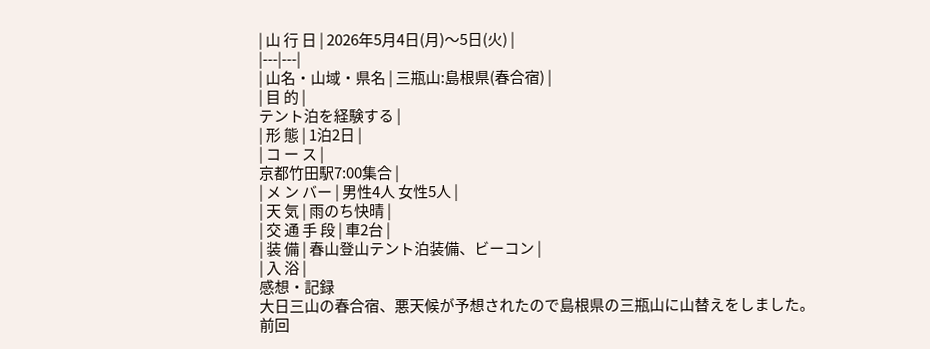| 山 行 日 | 2026年5月4日(月)〜5日(火) |
|---|---|
| 山名・山域・県名 | 三瓶山:島根県(春合宿) |
| 目 的 |
テント泊を経験する |
| 形 態 | 1泊2日 |
| コ ー ス |
京都竹田駅7:00集合 |
| メ ン バー | 男性4人 女性5人 |
| 天 気 | 雨のち快晴 |
| 交 通 手 段 | 車2台 |
| 装 備 | 春山登山テント泊装備、ビーコン |
| 入 浴 |
感想・記録
大日三山の春合宿、悪天候が予想されたので島根県の三瓶山に山替えをしました。
前回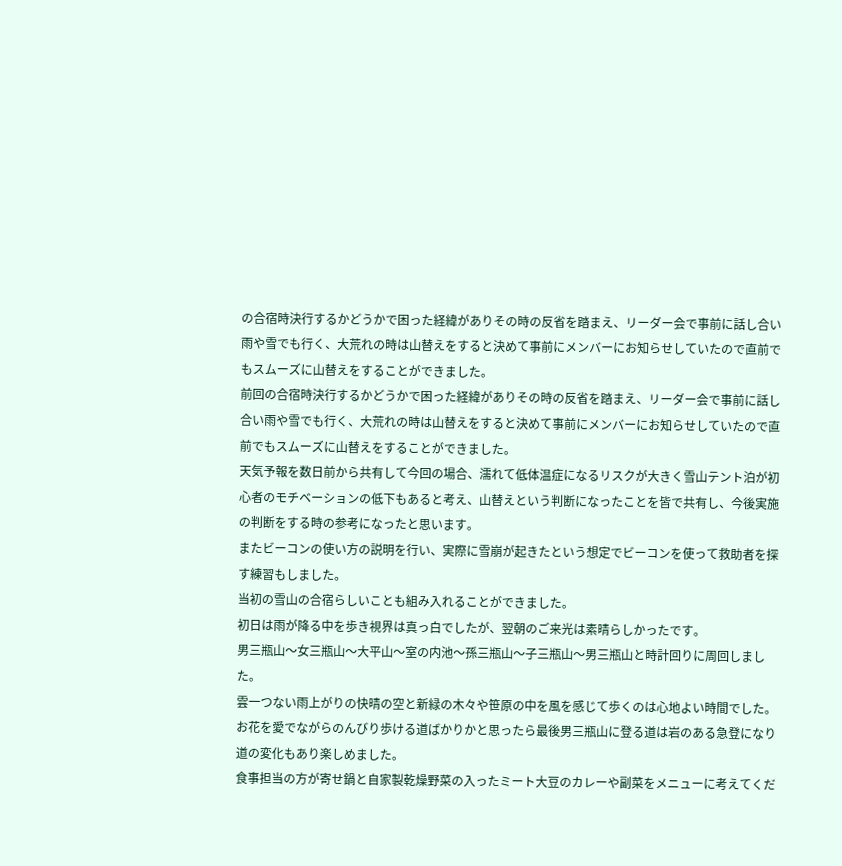の合宿時決行するかどうかで困った経緯がありその時の反省を踏まえ、リーダー会で事前に話し合い雨や雪でも行く、大荒れの時は山替えをすると決めて事前にメンバーにお知らせしていたので直前でもスムーズに山替えをすることができました。
前回の合宿時決行するかどうかで困った経緯がありその時の反省を踏まえ、リーダー会で事前に話し合い雨や雪でも行く、大荒れの時は山替えをすると決めて事前にメンバーにお知らせしていたので直前でもスムーズに山替えをすることができました。
天気予報を数日前から共有して今回の場合、濡れて低体温症になるリスクが大きく雪山テント泊が初心者のモチベーションの低下もあると考え、山替えという判断になったことを皆で共有し、今後実施の判断をする時の参考になったと思います。
またビーコンの使い方の説明を行い、実際に雪崩が起きたという想定でビーコンを使って救助者を探す練習もしました。
当初の雪山の合宿らしいことも組み入れることができました。
初日は雨が降る中を歩き視界は真っ白でしたが、翌朝のご来光は素晴らしかったです。
男三瓶山〜女三瓶山〜大平山〜室の内池〜孫三瓶山〜子三瓶山〜男三瓶山と時計回りに周回しました。
雲一つない雨上がりの快晴の空と新緑の木々や笹原の中を風を感じて歩くのは心地よい時間でした。
お花を愛でながらのんびり歩ける道ばかりかと思ったら最後男三瓶山に登る道は岩のある急登になり道の変化もあり楽しめました。
食事担当の方が寄せ鍋と自家製乾燥野菜の入ったミート大豆のカレーや副菜をメニューに考えてくだ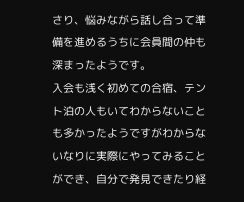さり、悩みながら話し合って準備を進めるうちに会員間の仲も深まったようです。
入会も浅く初めての合宿、テント泊の人もいてわからないことも多かったようですがわからないなりに実際にやってみることができ、自分で発見できたり経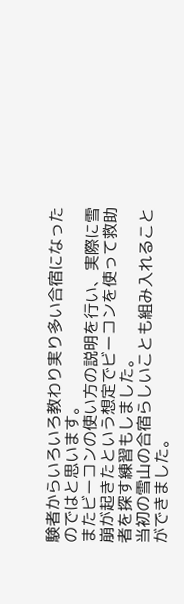験者からいろいろ教わり実り多い合宿になったのではと思います。
またビーコンの使い方の説明を行い、実際に雪崩が起きたという想定でビーコンを使って救助者を探す練習もしました。
当初の雪山の合宿らしいことも組み入れることができました。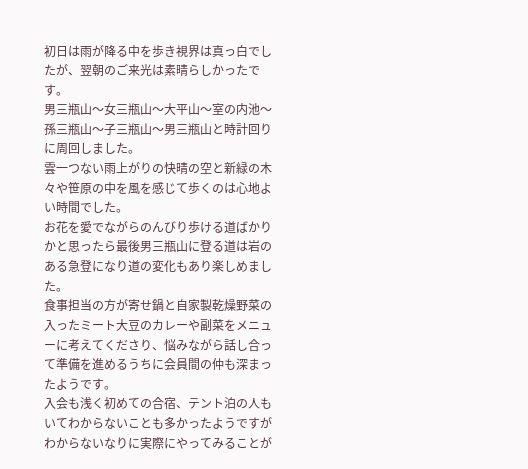初日は雨が降る中を歩き視界は真っ白でしたが、翌朝のご来光は素晴らしかったです。
男三瓶山〜女三瓶山〜大平山〜室の内池〜孫三瓶山〜子三瓶山〜男三瓶山と時計回りに周回しました。
雲一つない雨上がりの快晴の空と新緑の木々や笹原の中を風を感じて歩くのは心地よい時間でした。
お花を愛でながらのんびり歩ける道ばかりかと思ったら最後男三瓶山に登る道は岩のある急登になり道の変化もあり楽しめました。
食事担当の方が寄せ鍋と自家製乾燥野菜の入ったミート大豆のカレーや副菜をメニューに考えてくださり、悩みながら話し合って準備を進めるうちに会員間の仲も深まったようです。
入会も浅く初めての合宿、テント泊の人もいてわからないことも多かったようですがわからないなりに実際にやってみることが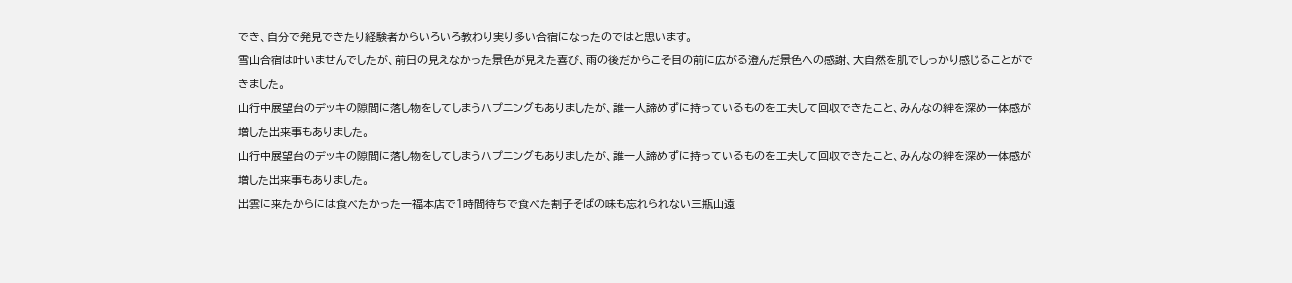でき、自分で発見できたり経験者からいろいろ教わり実り多い合宿になったのではと思います。
雪山合宿は叶いませんでしたが、前日の見えなかった景色が見えた喜び、雨の後だからこそ目の前に広がる澄んだ景色への感謝、大自然を肌でしっかり感じることができました。
山行中展望台のデッキの隙間に落し物をしてしまうハプニングもありましたが、誰一人諦めずに持っているものを工夫して回収できたこと、みんなの絆を深め一体感が増した出来事もありました。
山行中展望台のデッキの隙間に落し物をしてしまうハプニングもありましたが、誰一人諦めずに持っているものを工夫して回収できたこと、みんなの絆を深め一体感が増した出来事もありました。
出雲に来たからには食べたかった一福本店で1時間待ちで食べた割子そばの味も忘れられない三瓶山遠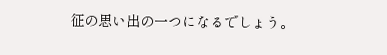征の思い出の一つになるでしょう。